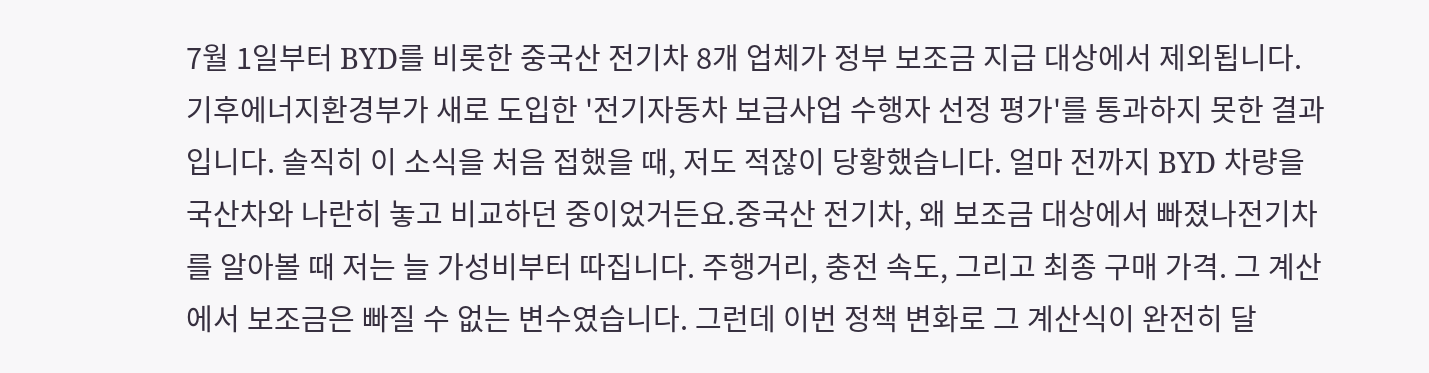7월 1일부터 BYD를 비롯한 중국산 전기차 8개 업체가 정부 보조금 지급 대상에서 제외됩니다. 기후에너지환경부가 새로 도입한 '전기자동차 보급사업 수행자 선정 평가'를 통과하지 못한 결과입니다. 솔직히 이 소식을 처음 접했을 때, 저도 적잖이 당황했습니다. 얼마 전까지 BYD 차량을 국산차와 나란히 놓고 비교하던 중이었거든요.중국산 전기차, 왜 보조금 대상에서 빠졌나전기차를 알아볼 때 저는 늘 가성비부터 따집니다. 주행거리, 충전 속도, 그리고 최종 구매 가격. 그 계산에서 보조금은 빠질 수 없는 변수였습니다. 그런데 이번 정책 변화로 그 계산식이 완전히 달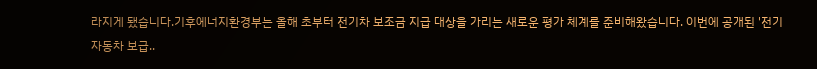라지게 됐습니다.기후에너지환경부는 올해 초부터 전기차 보조금 지급 대상을 가리는 새로운 평가 체계를 준비해왔습니다. 이번에 공개된 '전기자동차 보급..